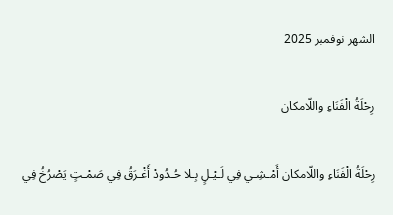الشهر نوفمبر 2025

رِحْلَةُ الْفَنَاءِ واللّامكان

رِحْلَةُ الْفَنَاءِ واللّامكان أَمْـشِـي فِي لَـيْـلٍ بِـلا حُـدُودْ أَغْـرَقُ فِي صَمْـتٍ يَصْرُخُ فِي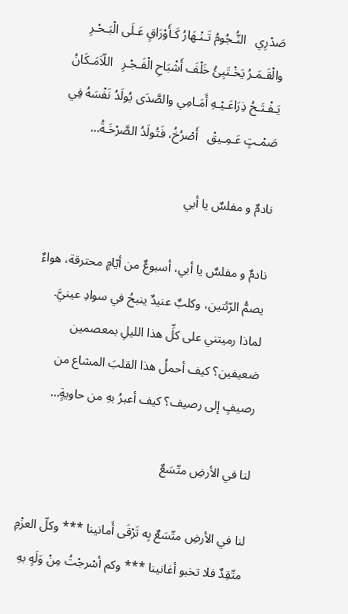صَدْرِي   النُّـجُومُ تَـنْـهَارُ كَـأَوْرَاقٍ عَـلَى الْبَـحْـرِ والْقَـمَـرُ يَخْـتَبِئُ خَلْفَ أَشْبَاحِ الْفَـجْـرِ   اللّاَمَـكَانُ يَـفْـتَـحُ ذِرَاعَـيْـهِ أَمَـامِي والصَّدَى يُولَدُ نَفْسَهُ فِي صَمْـتٍ عَـمِـيقْ   أَصْرُخُ، فَتُولَدُ الصَّرْخَـةُ…

نادمٌ و مفلسٌ يا أبي

نادمٌ و مفلسٌ يا أبي، أسبوعٌ من أيّامٍ محترقة، هواءٌ يصمُّ الرّئتين، وكلبٌ عنيدٌ ينبحُ في سوادِ عينيَّ. لماذا رميتني على كلِّ هذا الليلِ بمعصمين ضعيفين؟ كيف أحملُ هذا القلبَ المشاع من رصيفٍ إلى رصيف؟ كيف أعبرُ بهِ من حاويةٍ…

لنا في الأرضِ متّسَعٌ

لنا في الأرضِ متّسَعٌ بِه تَرْقَى أَمانينا *** وكلّ العزْمِ متّقِدٌ فلا تخبو أغانينا *** وكم أسْرجْتُ مِنْ وَلَهٍ بهِ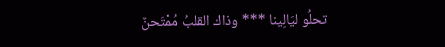تحلُو ليَالِينا *** وذاك القلبُ مُمْتَحنٌ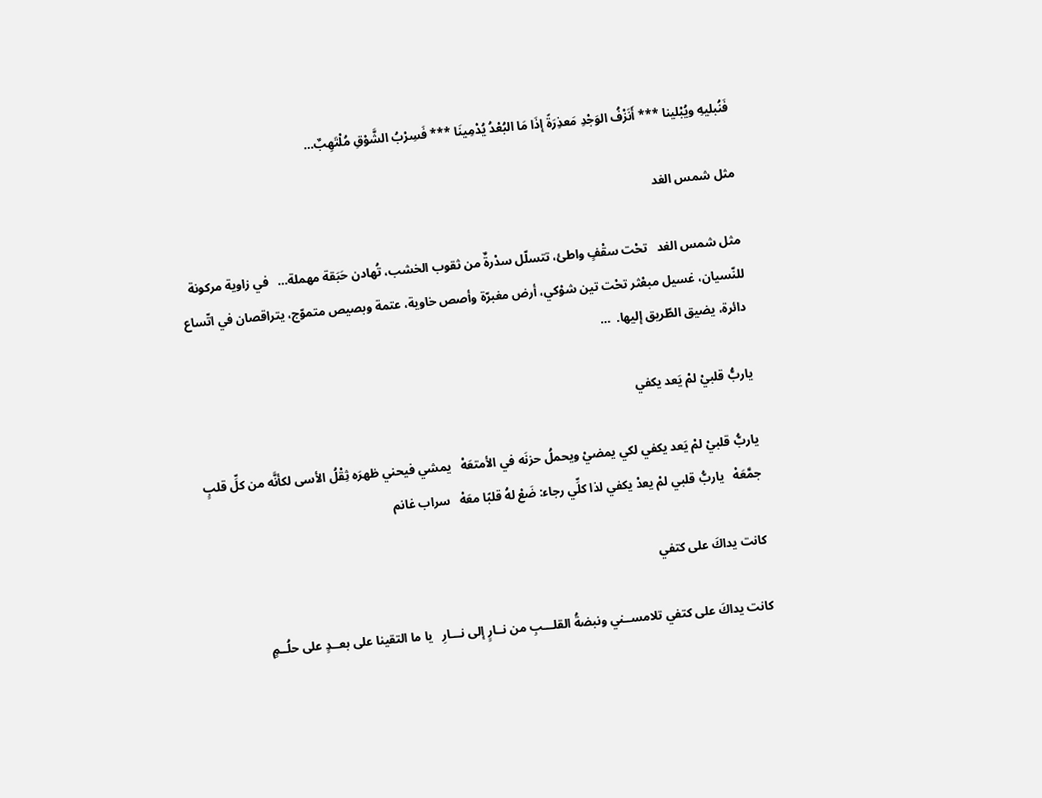فَنُبليهِ ويُبْلينا *** أَنَزْفُ الوَجْدِ مَعذِرَةً إذَا مَا البُعْدُ يُدْمِينَا *** فَسِرْبُ الشَّوْقِ مُلْتَهِبٌ…

مثل شمس الغد

مثل شمس الغد   تحْت سقْفٍ واطئ، تتسلّل سدْرةٌ من ثقوب الخشب، تُهادن حَبَقة مهملة…   في زاوية مركونة للنّسيان، غسيل مبعْثر تحْت تين شوْكي، أرض مغبرّة وأصص خاوية، عتمة وبصيص متموّج، يتراقصان في اتّساع دائرة، يضيق الطّريق إليها.  …

ياربُّ قلبيْ لمْ يَعد يكفي

ياربُّ قلبيْ لمْ يَعد يكفي لكي يمضيْ ويحملُ حزنَه في الأمتعَهْ   يمشي فيحني ظهرَه ثِقْلُ الأسى لكأنَّه من كلِّ قلبٍ جمَّعَهْ   ياربُّ قلبي لمْ يعدْ يكفي لذا كلِّي رجاء: ضَعْ لهُ قلبًا معَهْ   سراب غانم

كانت يداكَ على كتفي

كانت يداكَ على كتفي تلامســني ونبضةُ القلـــبِ من نــارٍ إلى نـــارِ   يا ما التقينا على بعــدٍ على حلُــمٍ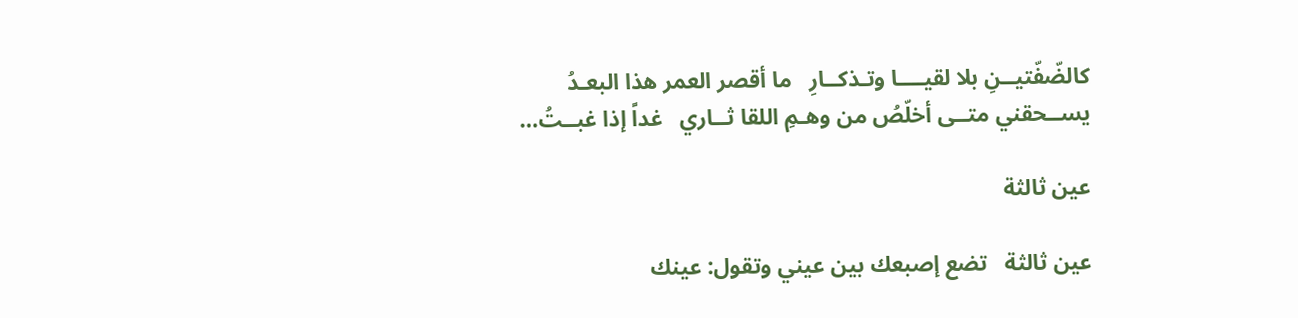كالضّفّتيــنِ بلا لقيــــا وتـذكــارِ   ما أقصر العمر هذا البعـدُ يســحقني متــى أخلّصُ من وهـمِ اللقا ثــاري   غداً إذا غبــتُ…

عين ثالثة

عين ثالثة   تضع إصبعك بين عيني وتقول: عينك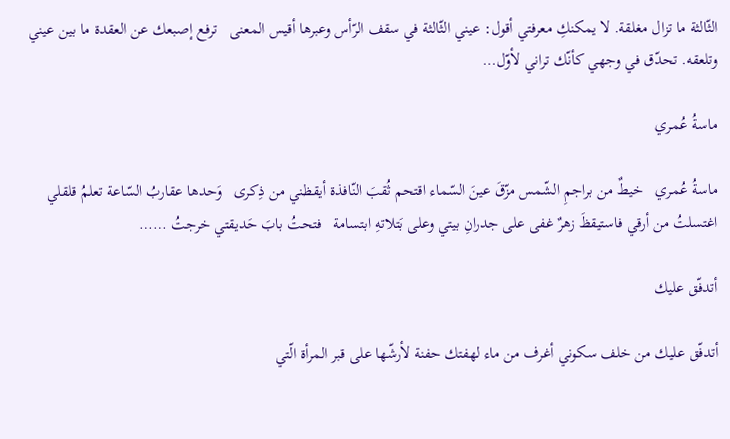الثّالثة ما تزال مغلقة. لا يمكنكِ معرفتي أقول: عيني الثّالثة في سقف الرّأس وعبرها أقيس المعنى   ترفع إصبعك عن العقدة ما بين عيني وتلعقه. تحدّق في وجهي كأنّك تراني لأوّل…

ماسةُ عُمـري

ماسةُ عُمـري   خيطٌ من براجمِ الشّمس مزّقَ عينَ السّماء اقتحم ثُقبَ النّافذة أيقظني من ذِكرى   وَحدها عقاربُ السّاعة تعلمُ قلقلي اغتسلتُ من أرقي فاستيقظَ زهرٌ غفى على جدرانِ بيتي وعلى بَتلاتهِ ابتسامة   فتحتُ بابَ حَديقتي خرجتُ ……

أتدفّق عليك

أتدفّق عليك من خلف سكوني أغرف من ماء لهفتك حفنة لأرشّها على قبر المرأة الّتي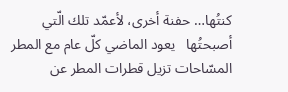كنتُها… حفنة أخرى، لأعمّد تلك الّتي أصبحتُها   يعود الماضي كلّ عام مع المطر المسّاحات تزيل قطرات المطر عن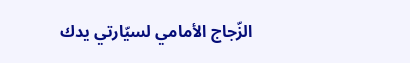الزّجاج الأمامي لسيّارتي يدك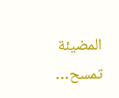المضيئة تمسح…